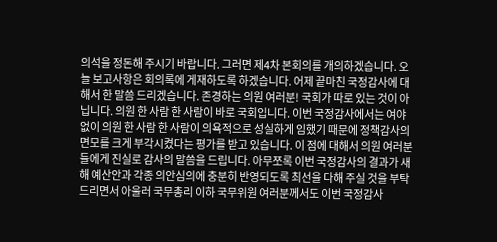의석을 정돈해 주시기 바랍니다. 그러면 제4차 본회의를 개의하겠습니다. 오늘 보고사항은 회의록에 게재하도록 하겠습니다. 어제 끝마친 국정감사에 대해서 한 말씀 드리겠습니다. 존경하는 의원 여러분! 국회가 따로 있는 것이 아닙니다. 의원 한 사람 한 사람이 바로 국회입니다. 이번 국정감사에서는 여야 없이 의원 한 사람 한 사람이 의욕적으로 성실하게 임했기 때문에 정책감사의 면모를 크게 부각시켰다는 평가를 받고 있습니다. 이 점에 대해서 의원 여러분들에게 진실로 감사의 말씀을 드립니다. 아무쪼록 이번 국정감사의 결과가 새해 예산안과 각종 의안심의에 충분히 반영되도록 최선을 다해 주실 것을 부탁드리면서 아울러 국무총리 이하 국무위원 여러분께서도 이번 국정감사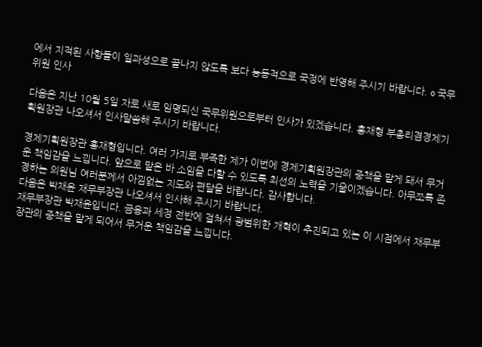에서 지적된 사항들이 일과성으로 끝나지 않도록 보다 능동적으로 국정에 반영해 주시기 바랍니다. o 국무위원 인사

다음은 지난 10월 5일 자로 새로 임명되신 국무위원으로부터 인사가 있겠습니다. 홍재형 부총리겸경제기획원장관 나오셔서 인사말씀해 주시기 바랍니다.

경제기획원장관 홍재형입니다. 여러 가지로 부족한 제가 이번에 경제기획원장관의 중책을 맡게 돼서 무거운 책임감을 느낍니다. 앞으로 맡은 바 소임을 다할 수 있도록 최선의 노력을 기울이겠습니다. 아무쪼록 존경하는 의원님 여러분께서 아낌없는 지도와 편달을 바랍니다. 감사합니다.
다음은 박재윤 재무부장관 나오셔서 인사해 주시기 바랍니다.
재무부장관 박재윤입니다. 금융과 세정 전반에 걸쳐서 광범위한 개혁이 추진되고 있는 이 시점에서 재무부장관의 중책을 맡게 되어서 무거운 책임감을 느낍니다.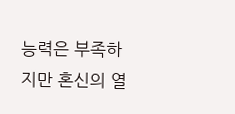능력은 부족하지만 혼신의 열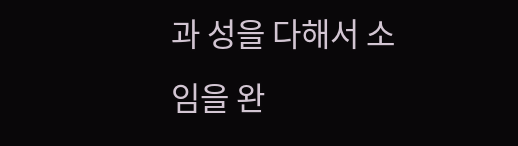과 성을 다해서 소임을 완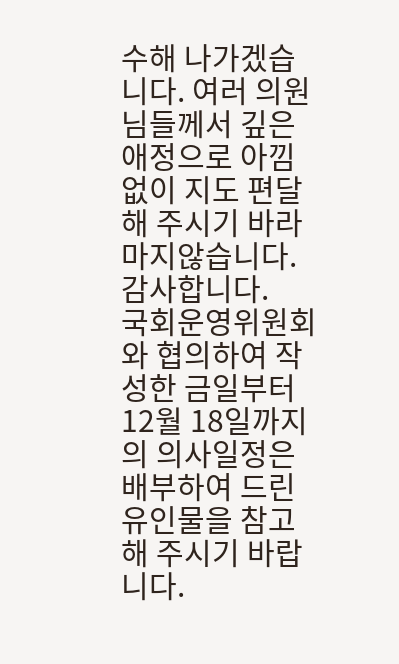수해 나가겠습니다. 여러 의원님들께서 깊은 애정으로 아낌없이 지도 편달해 주시기 바라 마지않습니다. 감사합니다.
국회운영위원회와 협의하여 작성한 금일부터 12월 18일까지의 의사일정은 배부하여 드린 유인물을 참고해 주시기 바랍니다.